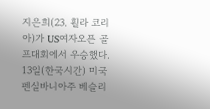지은희(23. 휠라 코리아)가 US여자오픈 골프대회에서 우승했다.
13일(한국시간) 미국 펜실바니아주 베슬리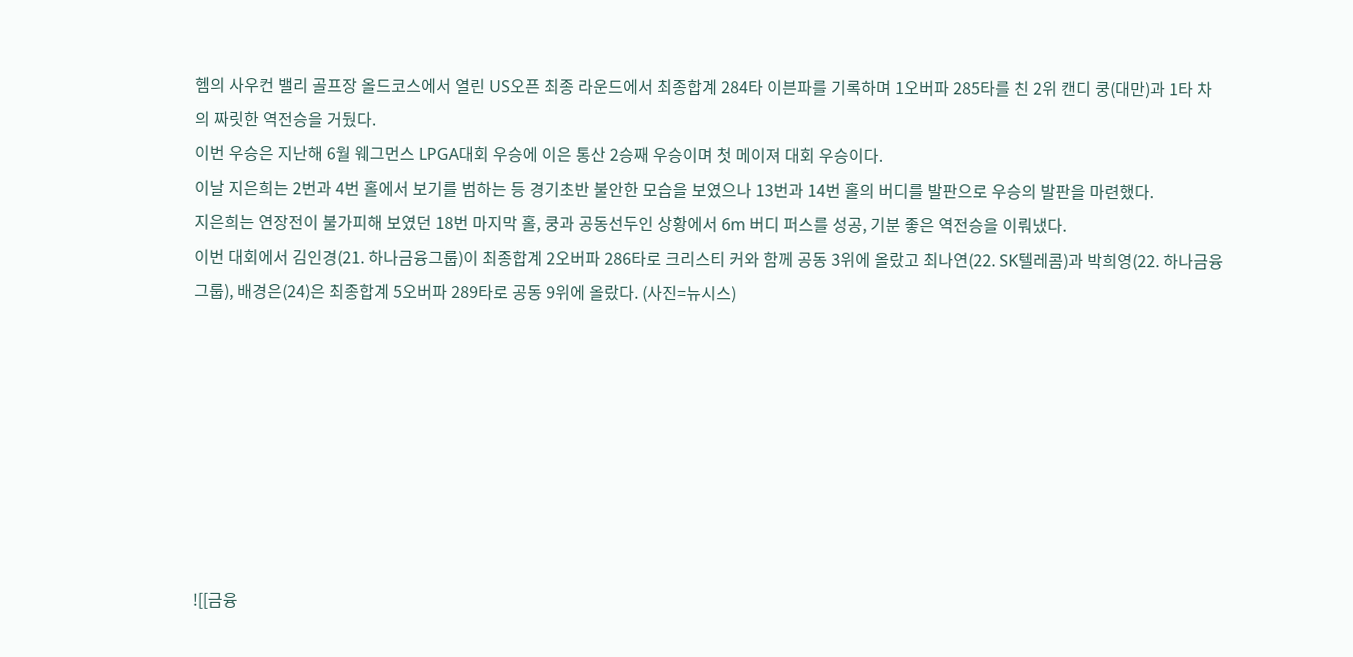헴의 사우컨 밸리 골프장 올드코스에서 열린 US오픈 최종 라운드에서 최종합계 284타 이븐파를 기록하며 1오버파 285타를 친 2위 캔디 쿵(대만)과 1타 차의 짜릿한 역전승을 거뒀다.
이번 우승은 지난해 6월 웨그먼스 LPGA대회 우승에 이은 통산 2승째 우승이며 첫 메이져 대회 우승이다.
이날 지은희는 2번과 4번 홀에서 보기를 범하는 등 경기초반 불안한 모습을 보였으나 13번과 14번 홀의 버디를 발판으로 우승의 발판을 마련했다.
지은희는 연장전이 불가피해 보였던 18번 마지막 홀, 쿵과 공동선두인 상황에서 6m 버디 퍼스를 성공, 기분 좋은 역전승을 이뤄냈다.
이번 대회에서 김인경(21. 하나금융그룹)이 최종합계 2오버파 286타로 크리스티 커와 함께 공동 3위에 올랐고 최나연(22. SK텔레콤)과 박희영(22. 하나금융그룹), 배경은(24)은 최종합계 5오버파 289타로 공동 9위에 올랐다. (사진=뉴시스)








![[금융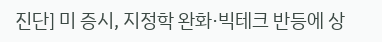진단] 미 증시, 지정학 완화·빅테크 반등에 상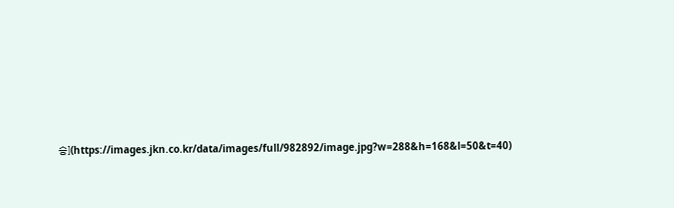승](https://images.jkn.co.kr/data/images/full/982892/image.jpg?w=288&h=168&l=50&t=40)